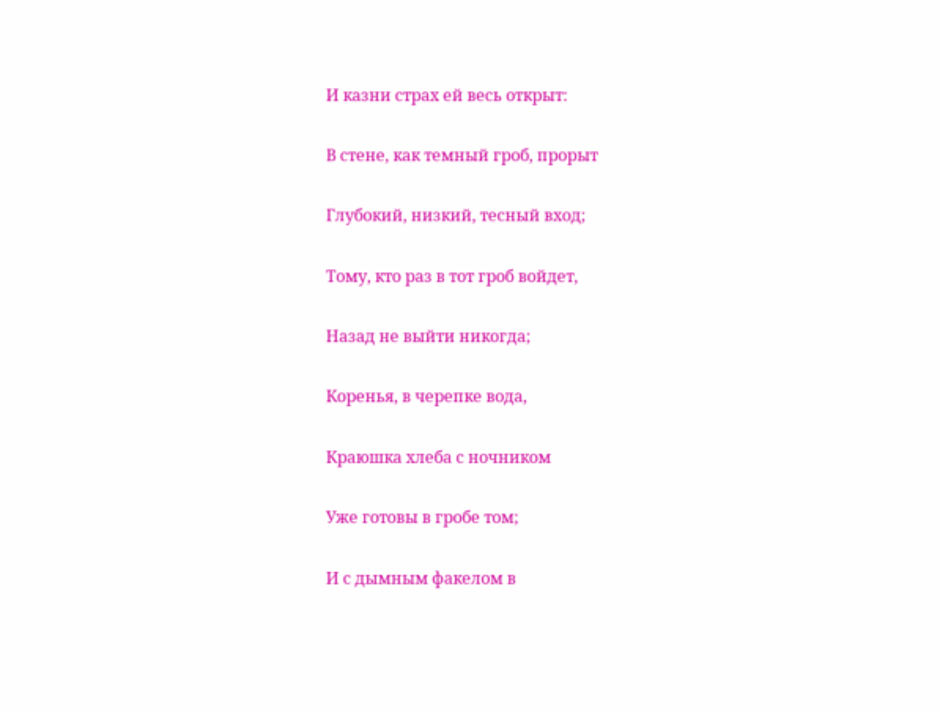И казни страх ей весь открыт:

В стене, как темный гроб, прорыт

Глубокий, низкий, тесный вход;

Тому, кто раз в тот гроб войдет,

Назад не выйти никогда;

Коренья, в черепке вода,

Краюшка хлеба с ночником

Уже готовы в гробе том;

И с дымным факелом в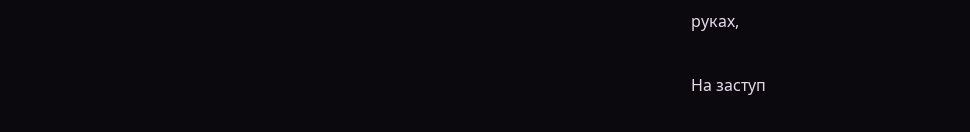руках,

На заступ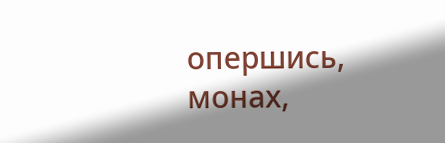опершись, монах,